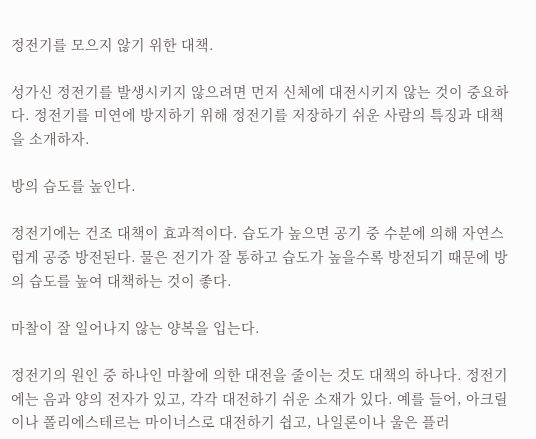정전기를 모으지 않기 위한 대책.

성가신 정전기를 발생시키지 않으려면 먼저 신체에 대전시키지 않는 것이 중요하다. 정전기를 미연에 방지하기 위해 정전기를 저장하기 쉬운 사람의 특징과 대책을 소개하자.

방의 습도를 높인다.

정전기에는 건조 대책이 효과적이다. 습도가 높으면 공기 중 수분에 의해 자연스럽게 공중 방전된다. 물은 전기가 잘 통하고 습도가 높을수록 방전되기 때문에 방의 습도를 높여 대책하는 것이 좋다.

마찰이 잘 일어나지 않는 양복을 입는다.

정전기의 원인 중 하나인 마찰에 의한 대전을 줄이는 것도 대책의 하나다. 정전기에는 음과 양의 전자가 있고, 각각 대전하기 쉬운 소재가 있다. 예를 들어, 아크릴이나 폴리에스테르는 마이너스로 대전하기 쉽고, 나일론이나 울은 플러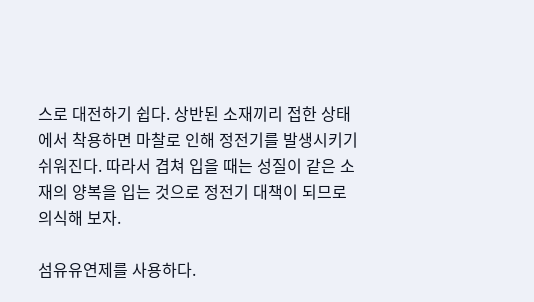스로 대전하기 쉽다. 상반된 소재끼리 접한 상태에서 착용하면 마찰로 인해 정전기를 발생시키기 쉬워진다. 따라서 겹쳐 입을 때는 성질이 같은 소재의 양복을 입는 것으로 정전기 대책이 되므로 의식해 보자.

섬유유연제를 사용하다.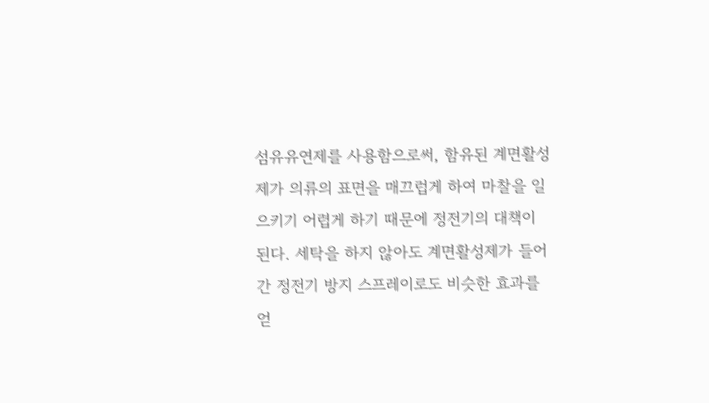섬유유연제를 사용함으로써, 함유된 계면활성제가 의류의 표면을 매끄럽게 하여 마찰을 일으키기 어렵게 하기 때문에 정전기의 대책이 된다. 세탁을 하지 않아도 계면활성제가 들어간 정전기 방지 스프레이로도 비슷한 효과를 얻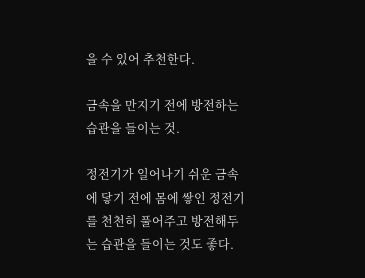을 수 있어 추천한다.

금속을 만지기 전에 방전하는 습관을 들이는 것.

정전기가 일어나기 쉬운 금속에 닿기 전에 몸에 쌓인 정전기를 천천히 풀어주고 방전해두는 습관을 들이는 것도 좋다.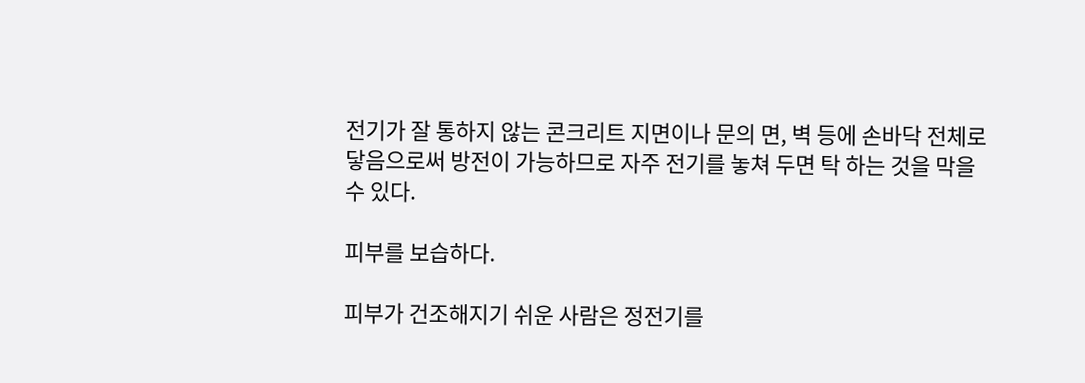전기가 잘 통하지 않는 콘크리트 지면이나 문의 면, 벽 등에 손바닥 전체로 닿음으로써 방전이 가능하므로 자주 전기를 놓쳐 두면 탁 하는 것을 막을 수 있다.

피부를 보습하다.

피부가 건조해지기 쉬운 사람은 정전기를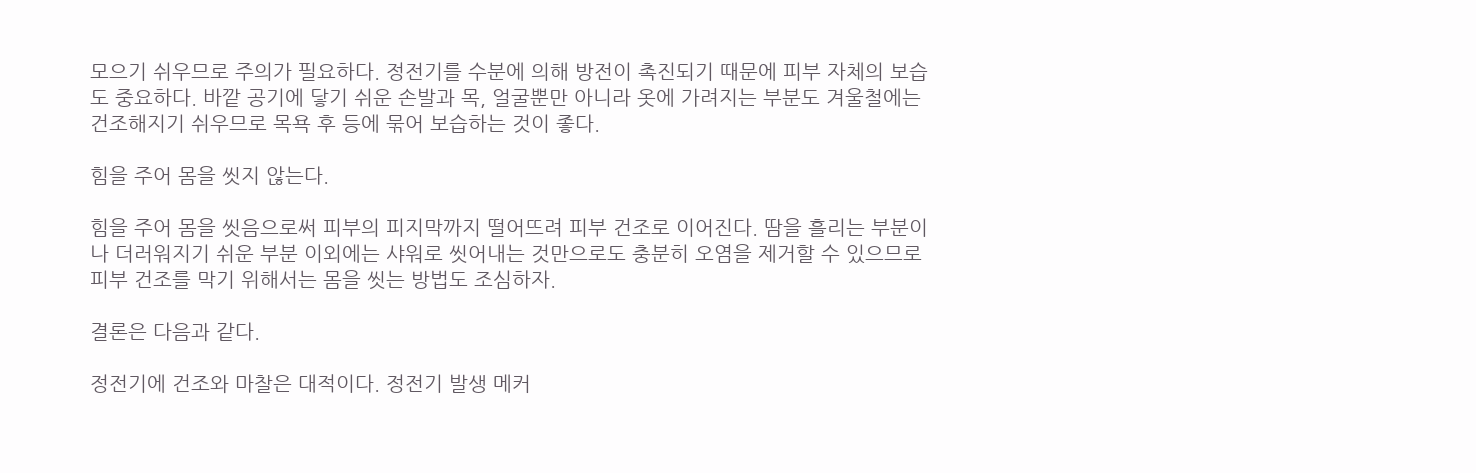모으기 쉬우므로 주의가 필요하다. 정전기를 수분에 의해 방전이 촉진되기 때문에 피부 자체의 보습도 중요하다. 바깥 공기에 닿기 쉬운 손발과 목, 얼굴뿐만 아니라 옷에 가려지는 부분도 겨울철에는 건조해지기 쉬우므로 목욕 후 등에 묶어 보습하는 것이 좋다.

힘을 주어 몸을 씻지 않는다.

힘을 주어 몸을 씻음으로써 피부의 피지막까지 떨어뜨려 피부 건조로 이어진다. 땀을 흘리는 부분이나 더러워지기 쉬운 부분 이외에는 샤워로 씻어내는 것만으로도 충분히 오염을 제거할 수 있으므로 피부 건조를 막기 위해서는 몸을 씻는 방법도 조심하자.

결론은 다음과 같다.

정전기에 건조와 마찰은 대적이다. 정전기 발생 메커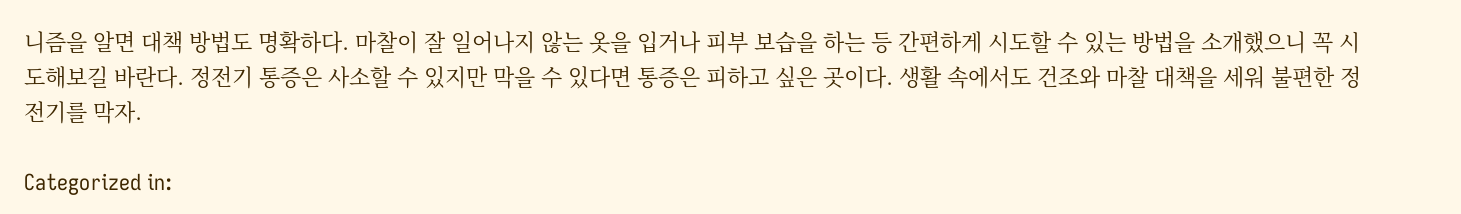니즘을 알면 대책 방법도 명확하다. 마찰이 잘 일어나지 않는 옷을 입거나 피부 보습을 하는 등 간편하게 시도할 수 있는 방법을 소개했으니 꼭 시도해보길 바란다. 정전기 통증은 사소할 수 있지만 막을 수 있다면 통증은 피하고 싶은 곳이다. 생활 속에서도 건조와 마찰 대책을 세워 불편한 정전기를 막자.

Categorized in: